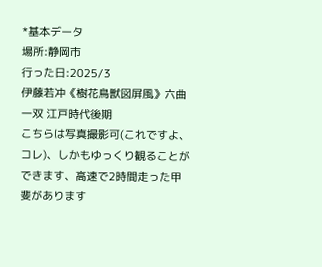*基本データ
場所:静岡市
行った日:2025/3
伊藤若冲《樹花鳥獣図屏風》六曲一双 江戸時代後期
こちらは写真撮影可(これですよ、コレ)、しかもゆっくり観ることができます、高速で2時間走った甲斐があります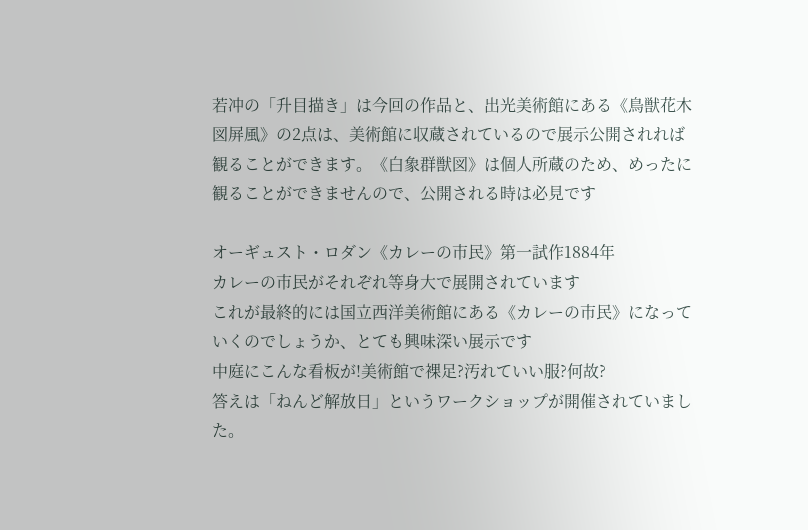若冲の「升目描き」は今回の作品と、出光美術館にある《鳥獣花木図屏風》の2点は、美術館に収蔵されているので展示公開されれば観ることができます。《白象群獣図》は個人所蔵のため、めったに観ることができませんので、公開される時は必見です

オーギュスト・ロダン《カレーの市民》第一試作1884年
カレーの市民がそれぞれ等身大で展開されています
これが最終的には国立西洋美術館にある《カレーの市民》になっていくのでしょうか、とても興味深い展示です
中庭にこんな看板が!美術館で裸足?汚れていい服?何故?
答えは「ねんど解放日」というワークショップが開催されていました。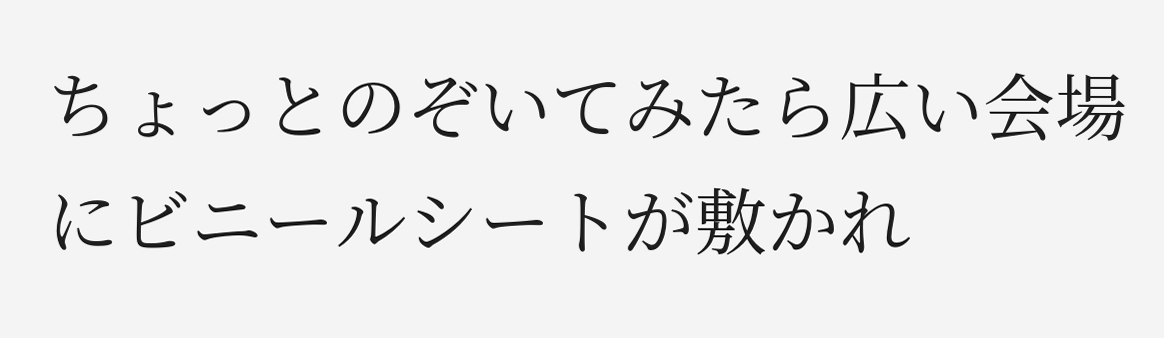ちょっとのぞいてみたら広い会場にビニールシートが敷かれ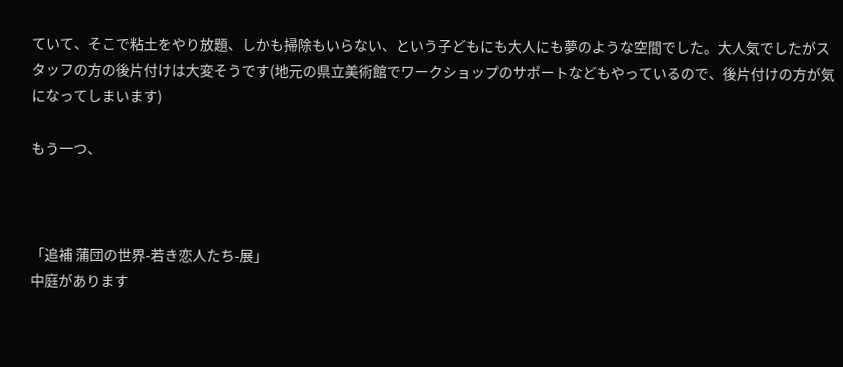ていて、そこで粘土をやり放題、しかも掃除もいらない、という子どもにも大人にも夢のような空間でした。大人気でしたがスタッフの方の後片付けは大変そうです(地元の県立美術館でワークショップのサポートなどもやっているので、後片付けの方が気になってしまいます)

もう一つ、



「追補 蒲団の世界-若き恋人たち-展」
中庭があります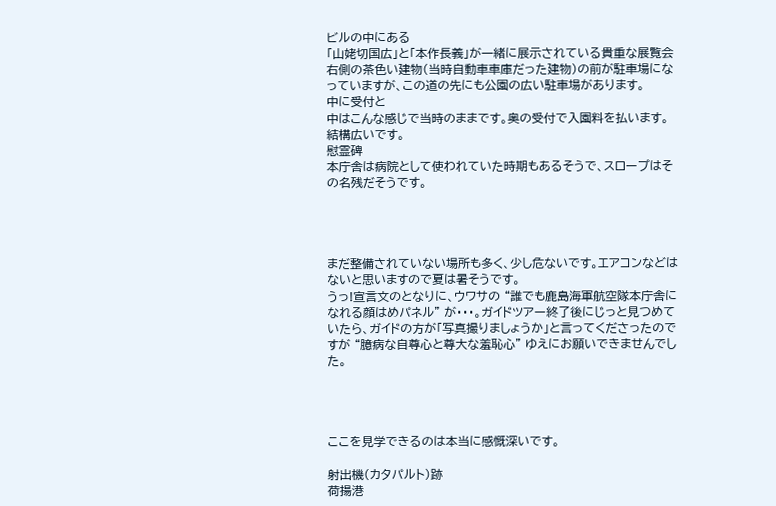ビルの中にある
「山姥切国広」と「本作長義」が一緒に展示されている貴重な展覧会
右側の茶色い建物(当時自動車車庫だった建物)の前が駐車場になっていますが、この道の先にも公園の広い駐車場があります。
中に受付と
中はこんな感じで当時のままです。奥の受付で入園料を払います。
結構広いです。
慰霊碑
本庁舎は病院として使われていた時期もあるそうで、スロープはその名残だそうです。




まだ整備されていない場所も多く、少し危ないです。エアコンなどはないと思いますので夏は暑そうです。
うっ!宣言文のとなりに、ウワサの “誰でも鹿島海軍航空隊本庁舎になれる顔はめパネル” が・・・。ガイドツアー終了後にじっと見つめていたら、ガイドの方が「写真撮りましょうか」と言ってくださったのですが “臆病な自尊心と尊大な羞恥心” ゆえにお願いできませんでした。




ここを見学できるのは本当に感慨深いです。

射出機(カタパルト)跡
荷揚港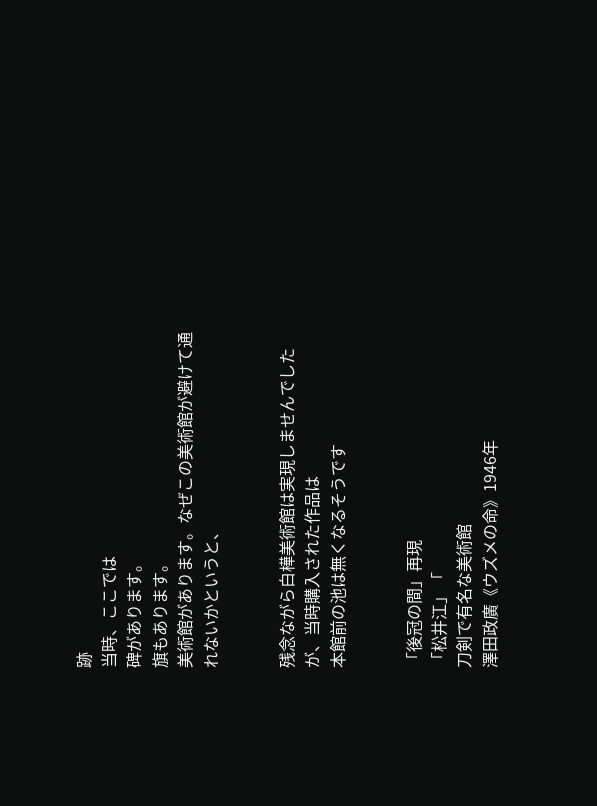跡
当時、ここでは
碑があります。
旗もあります。
美術館があります。なぜこの美術館が避けて通れないかというと、


残念ながら白樺美術館は実現しませんでしたが、当時購入された作品は
本館前の池は無くなるそうです


「後冠の間」再現
「松井江」「
刀剣で有名な美術館
澤田政廣《ウズメの命》1946年